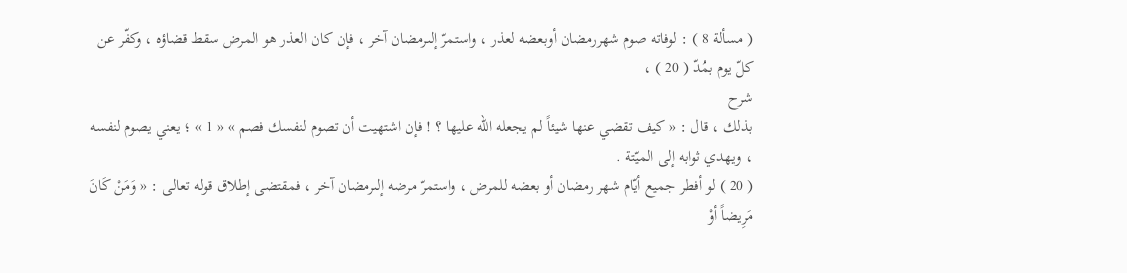( مسألة 8 ) : لوفاته صوم شهررمضان أوبعضه لعذر ، واستمرّ إلىرمضان آخر ، فإن كان العذر هو المرض سقط قضاؤه ، وكفّر عن كلّ يوم بمُدّ ( 20 ) ،
شرح
بذلك ، قال : « كيف تقضي عنها شيئاً لم يجعله اللّه عليها ؟ ! فإن اشتهيت أن تصوم لنفسك فصم » « 1 » ؛ يعني يصوم لنفسه ، ويهدي ثوابه إلى الميّتة .
( 20 ) لو أفطر جميع أيّام شهر رمضان أو بعضه للمرض ، واستمرّ مرضه إلىرمضان آخر ، فمقتضى إطلاق قوله تعالى : « وَمَنْ كَانَ مَرِيضاً أوْ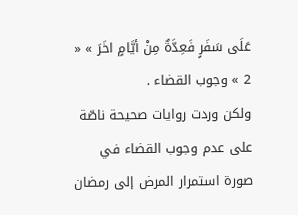عَلَى سَفَرٍ فَعِدَّةٌ مِنْ أيَّامٍ اخَرَ » « 2 » وجوب القضاء .
ولكن وردت روايات صحيحة ناصّة على عدم وجوب القضاء في صورة استمرار المرض إلى رمضان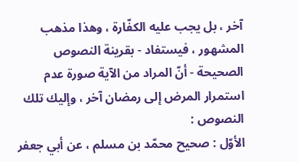آخر ، بل يجب عليه الكفّارة ، وهذا مذهب المشهور ، فيستفاد - بقرينة النصوص الصحيحة - أنّ المراد من الآية صورة عدم استمرار المرض إلى رمضان آخر ، وإليك تلك النصوص :
الأوّل : صحيح محمّد بن مسلم ، عن أبي جعفر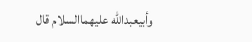وأبيعبداللّه عليهماالسلام قال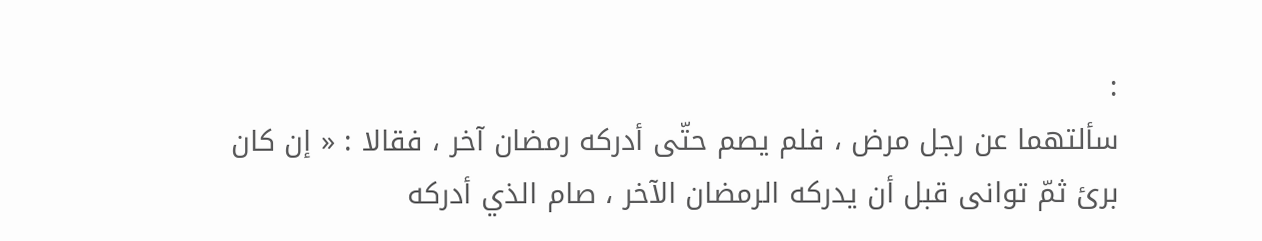:
سألتهما عن رجل مرض ، فلم يصم حتّى أدركه رمضان آخر ، فقالا : « إن كان برئ ثمّ توانى قبل أن يدركه الرمضان الآخر ، صام الذي أدركه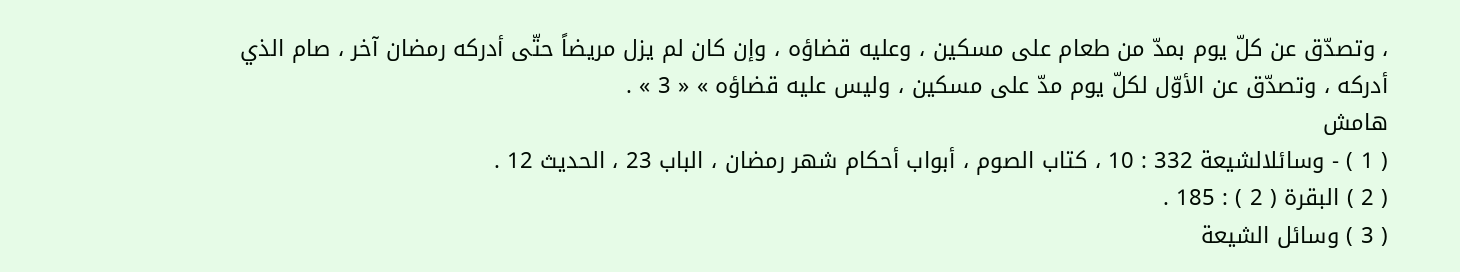، وتصدّق عن كلّ يوم بمدّ من طعام على مسكين ، وعليه قضاؤه ، وإن كان لم يزل مريضاً حتّى أدركه رمضان آخر ، صام الذي أدركه ، وتصدّق عن الأوّل لكلّ يوم مدّ على مسكين ، وليس عليه قضاؤه » « 3 » .
هامش
( 1 ) - وسائلالشيعة 332 : 10 ، كتاب الصوم ، أبواب أحكام شهر رمضان ، الباب 23 ، الحديث 12 .
( 2 ) البقرة ( 2 ) : 185 .
( 3 ) وسائل الشيعة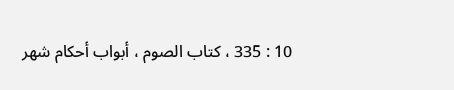10 : 335 ، كتاب الصوم ، أبواب أحكام شهر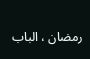رمضان ، الباب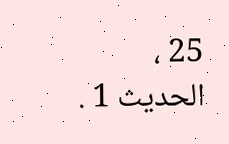25 ، الحديث 1 .